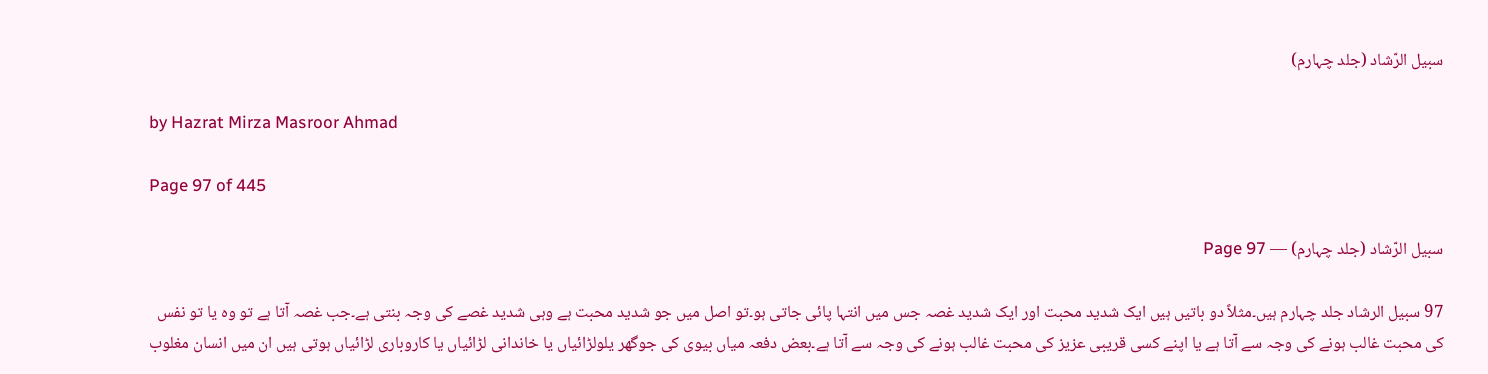سبیل الرّشاد (جلد چہارم)

by Hazrat Mirza Masroor Ahmad

Page 97 of 445

سبیل الرّشاد (جلد چہارم) — Page 97

97 سبیل الرشاد جلد چہارم ہیں۔مثلاً دو باتیں ہیں ایک شدید محبت اور ایک شدید غصہ جس میں انتہا پائی جاتی ہو۔تو اصل میں جو شدید محبت ہے وہی شدید غصے کی وجہ بنتی ہے۔جب غصہ آتا ہے تو وہ یا تو نفس کی محبت غالب ہونے کی وجہ سے آتا ہے یا اپنے کسی قریبی عزیز کی محبت غالب ہونے کی وجہ سے آتا ہے۔بعض دفعہ میاں بیوی کی جوگھر یلولڑائیاں یا خاندانی لڑائیاں یا کاروباری لڑائیاں ہوتی ہیں ان میں انسان مغلوب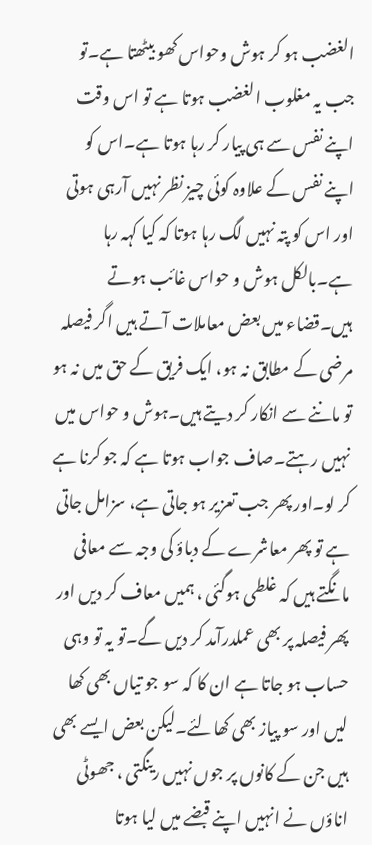الغضب ہو کر ہوش وحواس کھو بیٹھتا ہے۔تو جب یہ مغلوب الغضب ہوتا ہے تو اس وقت اپنے نفس سے ہی پیار کر رہا ہوتا ہے۔اس کو اپنے نفس کے علاوہ کوئی چیز نظر نہیں آرہی ہوتی اور اس کو پتہ نہیں لگ رہا ہوتا کہ کیا کہہ رہا ہے۔بالکل ہوش و حواس غائب ہوتے ہیں۔قضاء میں بعض معاملات آتے ہیں اگر فیصلہ مرضی کے مطابق نہ ہو، ایک فریق کے حق میں نہ ہو تو ماننے سے انکار کر دیتے ہیں۔ہوش و حواس میں نہیں رہتے۔صاف جواب ہوتا ہے کہ جو کرنا ہے کر لو۔اور پھر جب تعزیر ہو جاتی ہے، سزامل جاتی ہے تو پھر معاشرے کے دباؤ کی وجہ سے معافی مانگتے ہیں کہ غلطی ہوگئی ، ہمیں معاف کر دیں اور پھر فیصلہ پر بھی عملدرآمد کر دیں گے۔تو یہ تو وہی حساب ہو جاتا ہے ان کا کہ سو جو تیاں بھی کھا لیں اور سو پیاز بھی کھالئے۔لیکن بعض ایسے بھی ہیں جن کے کانوں پر جوں نہیں رینگتی ، جھوٹی اناؤں نے انہیں اپنے قبضے میں لیا ہوتا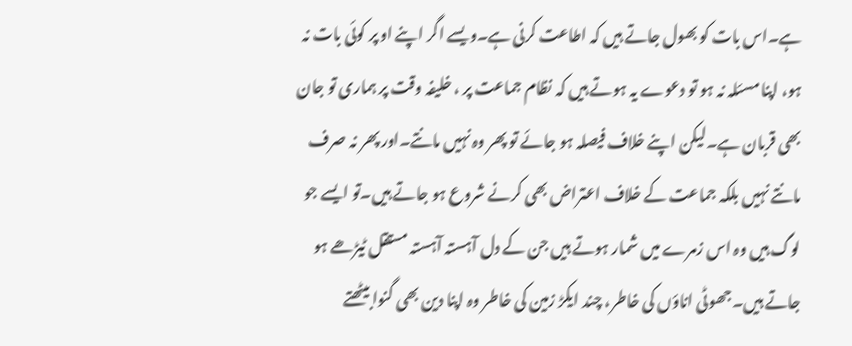ہے۔اس بات کو بھول جاتے ہیں کہ اطاعت کرنی ہے۔ویسے اگر اپنے او پر کوئی بات نہ ہو، اپنا مسئلہ نہ ہو تو دعوے یہ ہوتے ہیں کہ نظام جماعت پر ، خلیفہ وقت پر ہماری تو جان بھی قربان ہے۔لیکن اپنے خلاف فیصلہ ہو جائے تو پھر وہ نہیں مانتے۔اور پھر نہ صرف مانتے نہیں بلکہ جماعت کے خلاف اعتراض بھی کرنے شروع ہو جاتے ہیں۔تو ایسے جو لوگ ہیں وہ اس زمرے میں شمار ہوتے ہیں جن کے دل آہستہ آہستہ مستقل ٹیڑھے ہو جاتے ہیں۔جھوٹی اناؤں کی خاطر، چند ایکڑ زمین کی خاطر وہ اپنا دین بھی گنوا بیٹھتے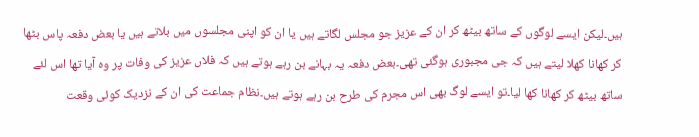ہیں۔لیکن ایسے لوگوں کے ساتھ بیٹھ کر ان کے عزیز جو مجلس لگاتے ہیں یا ان کو اپنی مجلسوں میں بلاتے ہیں یا بعض دفعہ پاس بٹھا کر کھانا کھلا لیتے ہیں کہ جی مجبوری ہوگئی تھی۔بعض دفعہ یہ بہانے بن رہے ہوتے ہیں کہ فلاں عزیز کی وفات پر وہ آیا تھا اس لئے ساتھ بیٹھ کر کھانا کھا لیا۔تو ایسے لوگ بھی اس مجرم کی طرح بن رہے ہوتے ہیں۔نظام جماعت کی ان کے نزدیک کوئی وقعت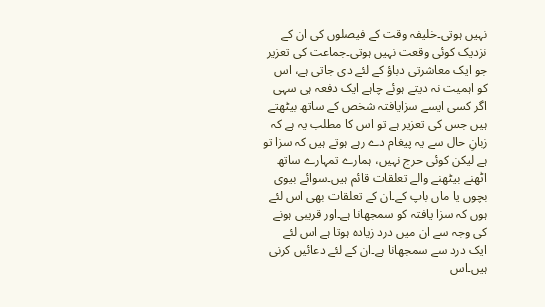نہیں ہوتی۔خلیفہ وقت کے فیصلوں کی ان کے نزدیک کوئی وقعت نہیں ہوتی۔جماعت کی تعزیر جو ایک معاشرتی دباؤ کے لئے دی جاتی ہے، اس کو اہمیت نہ دیتے ہوئے چاہے ایک دفعہ ہی سہی اگر کسی ایسے سزایافتہ شخص کے ساتھ بیٹھتے ہیں جس کی تعزیر ہے تو اس کا مطلب یہ ہے کہ زبانِ حال سے یہ پیغام دے رہے ہوتے ہیں کہ سزا تو ہے لیکن کوئی حرج نہیں، ہمارے تمہارے ساتھ اٹھنے بیٹھنے والے تعلقات قائم ہیں۔سوائے بیوی بچوں یا ماں باپ کے۔ان کے تعلقات بھی اس لئے ہوں کہ سزا یافتہ کو سمجھانا ہے۔اور قریبی ہونے کی وجہ سے ان میں درد زیادہ ہوتا ہے اس لئے ایک درد سے سمجھانا ہے۔ان کے لئے دعائیں کرنی ہیں۔اس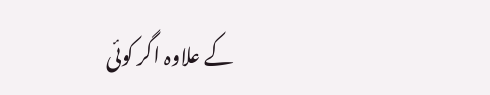کے علاوہ اگر کوئی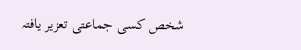شخص کسی جماعتی تعزیر یافتہ